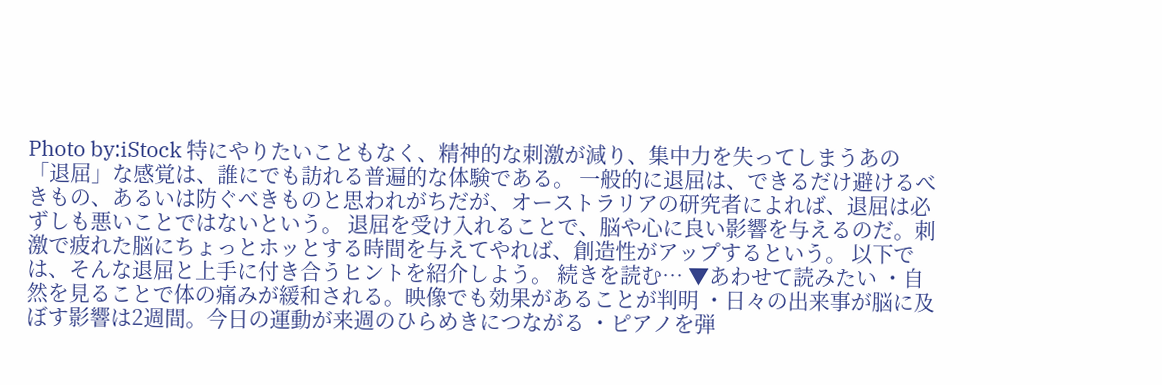Photo by:iStock 特にやりたいこともなく、精神的な刺激が減り、集中力を失ってしまうあの「退屈」な感覚は、誰にでも訪れる普遍的な体験である。 一般的に退屈は、できるだけ避けるべきもの、あるいは防ぐべきものと思われがちだが、オーストラリアの研究者によれば、退屈は必ずしも悪いことではないという。 退屈を受け入れることで、脳や心に良い影響を与えるのだ。刺激で疲れた脳にちょっとホッとする時間を与えてやれば、創造性がアップするという。 以下では、そんな退屈と上手に付き合うヒントを紹介しよう。 続きを読む… ▼あわせて読みたい ・自然を見ることで体の痛みが緩和される。映像でも効果があることが判明 ・日々の出来事が脳に及ぼす影響は2週間。今日の運動が来週のひらめきにつながる ・ピアノを弾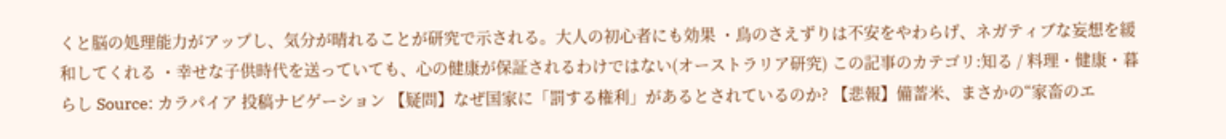くと脳の処理能力がアップし、気分が晴れることが研究で示される。大人の初心者にも効果 ・鳥のさえずりは不安をやわらげ、ネガティブな妄想を緩和してくれる ・幸せな子供時代を送っていても、心の健康が保証されるわけではない(オーストラリア研究) この記事のカテゴリ:知る / 料理・健康・暮らし Source: カラパイア 投稿ナビゲーション 【疑問】なぜ国家に「罰する権利」があるとされているのか? 【悲報】備蓄米、まさかの“家畜のエ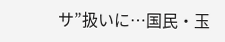サ”扱いに…国民・玉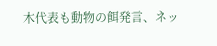木代表も動物の餌発言、ネッ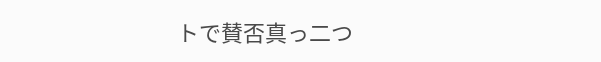トで賛否真っ二つ